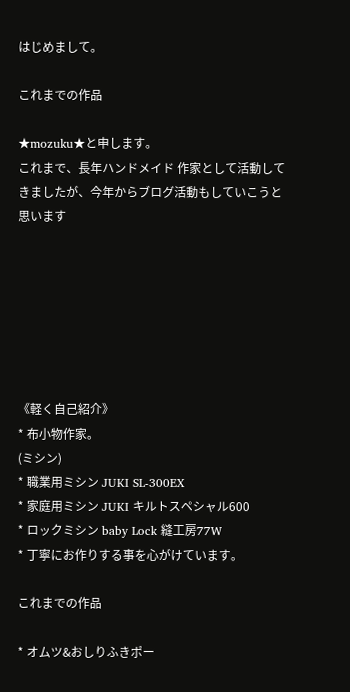はじめまして。

これまでの作品

★mozuku★と申します。
これまで、長年ハンドメイド 作家として活動してきましたが、今年からブログ活動もしていこうと思います







《軽く自己紹介》
* 布小物作家。
(ミシン)
* 職業用ミシン JUKI SL-300EX
* 家庭用ミシン JUKI キルトスペシャル600
* ロックミシン baby Lock 縫工房77W
* 丁寧にお作りする事を心がけています。

これまでの作品

* オムツ&おしりふきポー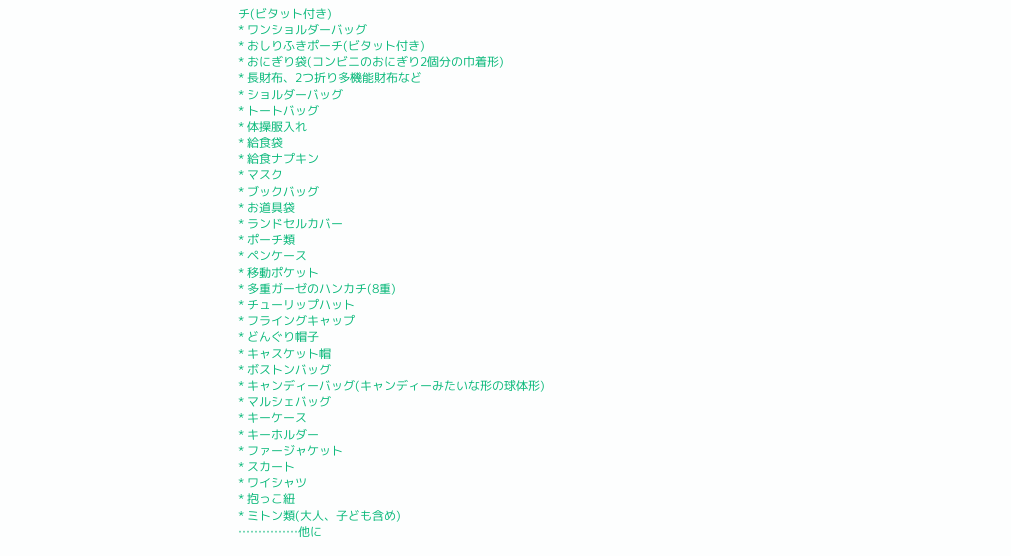チ(ビタット付き)
* ワンショルダーバッグ
* おしりふきポーチ(ビタット付き)
* おにぎり袋(コンビニのおにぎり2個分の巾着形)
* 長財布、2つ折り多機能財布など
* ショルダーバッグ
* トートバッグ
* 体操服入れ
* 給食袋
* 給食ナプキン
* マスク
* ブックバッグ
* お道具袋
* ランドセルカバー
* ポーチ類
* ペンケース
* 移動ポケット
* 多重ガーゼのハンカチ(8重)
* チューリップハット
* フライングキャップ
* どんぐり帽子
* キャスケット帽
* ボストンバッグ
* キャンディーバッグ(キャンディーみたいな形の球体形)
* マルシェバッグ
* キーケース
* キーホルダー
* ファージャケット
* スカート
* ワイシャツ
* 抱っこ紐
* ミトン類(大人、子ども含め)
……………他に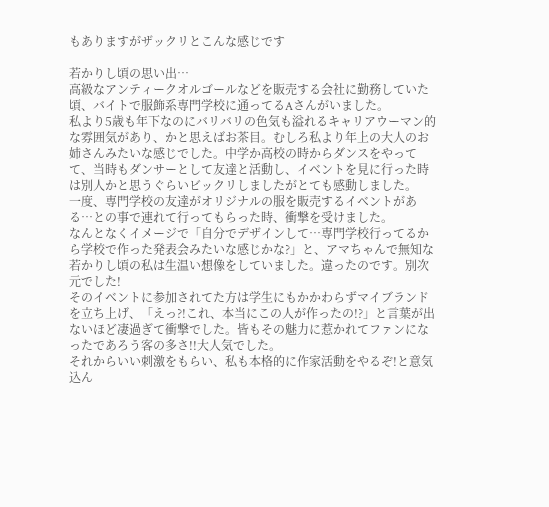もありますがザックリとこんな感じです

若かりし頃の思い出…
高級なアンティークオルゴールなどを販売する会社に勤務していた頃、バイトで服飾系専門学校に通ってるAさんがいました。
私より5歳も年下なのにバリバリの色気も溢れるキャリアウーマン的な雰囲気があり、かと思えばお茶目。むしろ私より年上の大人のお姉さんみたいな感じでした。中学か高校の時からダンスをやってて、当時もダンサーとして友達と活動し、イベントを見に行った時は別人かと思うぐらいビックリしましたがとても感動しました。
一度、専門学校の友達がオリジナルの服を販売するイベントがある…との事で連れて行ってもらった時、衝撃を受けました。
なんとなくイメージで「自分でデザインして…専門学校行ってるから学校で作った発表会みたいな感じかな?」と、アマちゃんで無知な若かりし頃の私は生温い想像をしていました。違ったのです。別次元でした!
そのイベントに参加されてた方は学生にもかかわらずマイブランドを立ち上げ、「えっ?!これ、本当にこの人が作ったの!?」と言葉が出ないほど凄過ぎて衝撃でした。皆もその魅力に惹かれてファンになったであろう客の多さ!!大人気でした。
それからいい刺激をもらい、私も本格的に作家活動をやるぞ!と意気込ん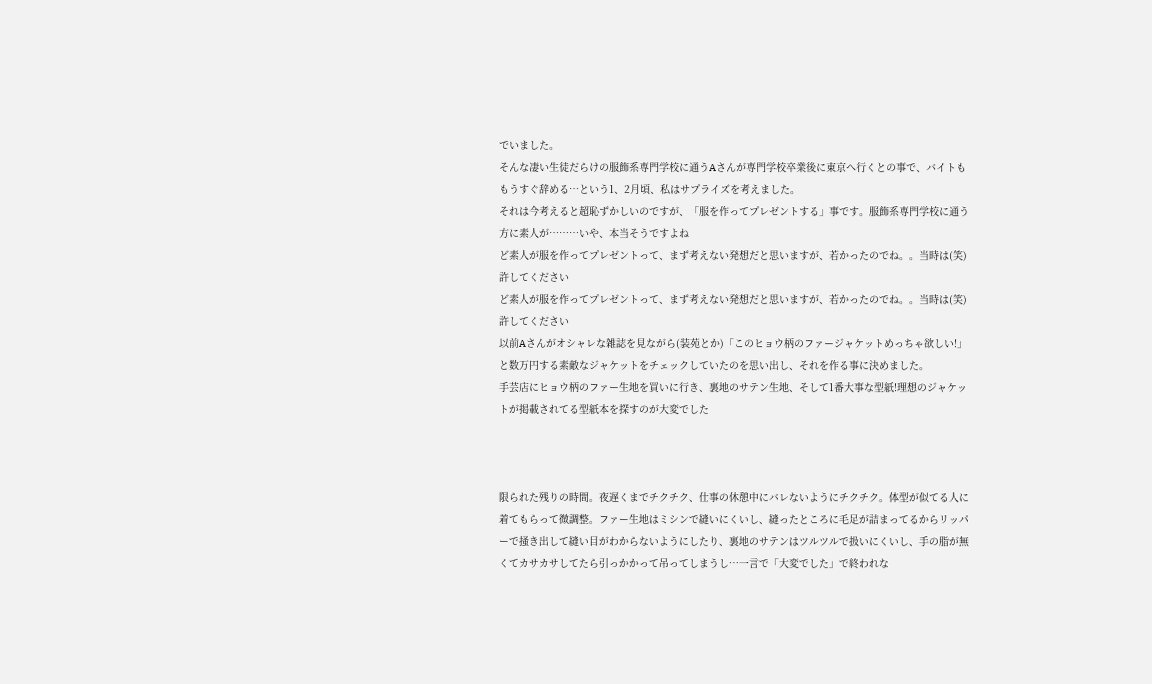でいました。
そんな凄い生徒だらけの服飾系専門学校に通うAさんが専門学校卒業後に東京へ行くとの事で、バイトももうすぐ辞める…という1、2月頃、私はサプライズを考えました。
それは今考えると超恥ずかしいのですが、「服を作ってプレゼントする」事です。服飾系専門学校に通う方に素人が………いや、本当そうですよね
ど素人が服を作ってプレゼントって、まず考えない発想だと思いますが、若かったのでね。。当時は(笑)許してください
ど素人が服を作ってプレゼントって、まず考えない発想だと思いますが、若かったのでね。。当時は(笑)許してください
以前Aさんがオシャレな雑誌を見ながら(装苑とか)「このヒョウ柄のファージャケットめっちゃ欲しい!」と数万円する素敵なジャケットをチェックしていたのを思い出し、それを作る事に決めました。
手芸店にヒョウ柄のファー生地を買いに行き、裏地のサテン生地、そして1番大事な型紙!理想のジャケットが掲載されてる型紙本を探すのが大変でした



限られた残りの時間。夜遅くまでチクチク、仕事の休憩中にバレないようにチクチク。体型が似てる人に着てもらって微調整。ファー生地はミシンで縫いにくいし、縫ったところに毛足が詰まってるからリッパーで掻き出して縫い目がわからないようにしたり、裏地のサテンはツルツルで扱いにくいし、手の脂が無くてカサカサしてたら引っかかって吊ってしまうし…一言で「大変でした」で終われな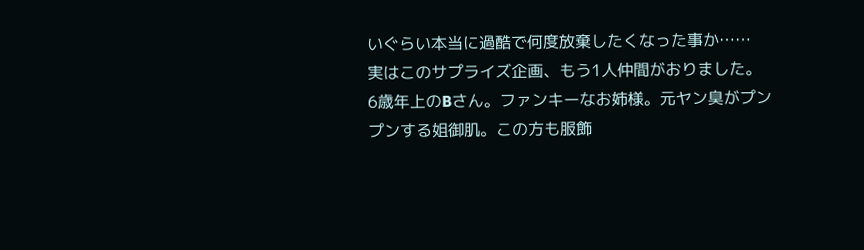いぐらい本当に過酷で何度放棄したくなった事か……
実はこのサプライズ企画、もう1人仲間がおりました。
6歳年上のBさん。ファンキーなお姉様。元ヤン臭がプンプンする姐御肌。この方も服飾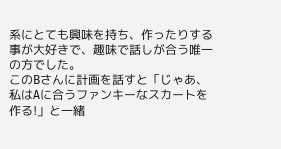系にとても興味を持ち、作ったりする事が大好きで、趣味で話しが合う唯一の方でした。
このBさんに計画を話すと「じゃあ、私はAに合うファンキーなスカートを作る!」と一緒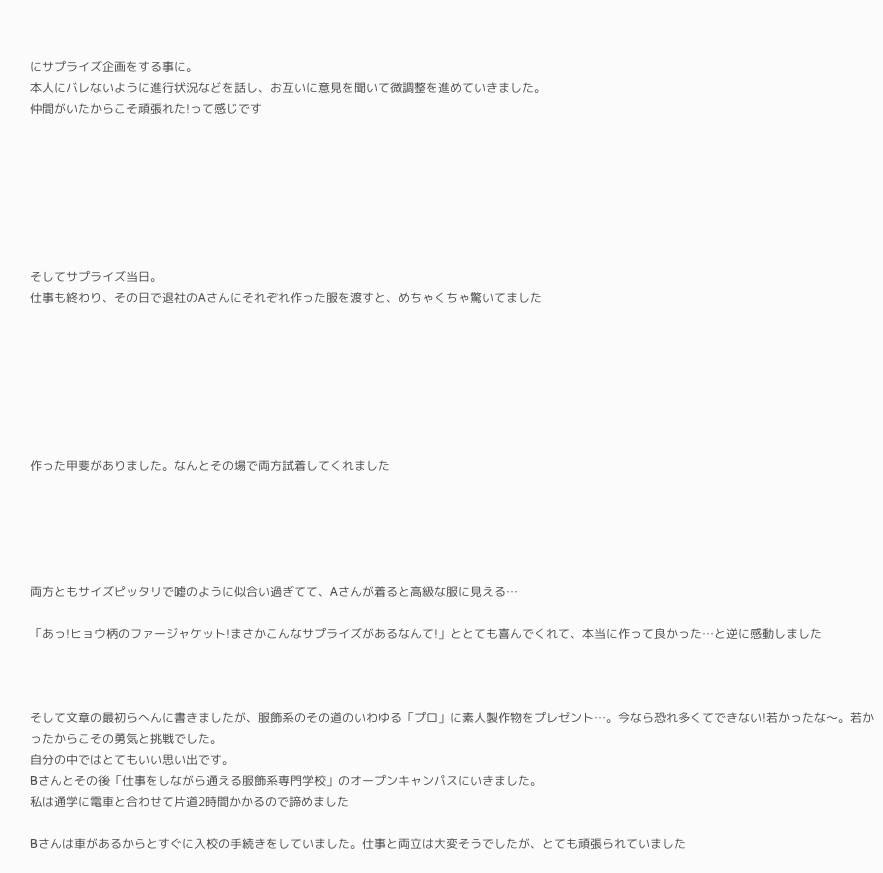にサプライズ企画をする事に。
本人にバレないように進行状況などを話し、お互いに意見を聞いて微調整を進めていきました。
仲間がいたからこそ頑張れた!って感じです







そしてサプライズ当日。
仕事も終わり、その日で退社のAさんにそれぞれ作った服を渡すと、めちゃくちゃ驚いてました







作った甲斐がありました。なんとその場で両方試着してくれました





両方ともサイズピッタリで嘘のように似合い過ぎてて、Aさんが着ると高級な服に見える…

「あっ!ヒョウ柄のファージャケット!まさかこんなサプライズがあるなんて!」ととても喜んでくれて、本当に作って良かった…と逆に感動しました



そして文章の最初らへんに書きましたが、服飾系のその道のいわゆる「プロ」に素人製作物をプレゼント…。今なら恐れ多くてできない!若かったな〜。若かったからこその勇気と挑戦でした。
自分の中ではとてもいい思い出です。
Bさんとその後「仕事をしながら通える服飾系専門学校」のオープンキャンパスにいきました。
私は通学に電車と合わせて片道2時間かかるので諦めました

Bさんは車があるからとすぐに入校の手続きをしていました。仕事と両立は大変そうでしたが、とても頑張られていました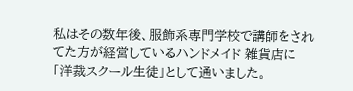私はその数年後、服飾系専門学校で講師をされてた方が経営しているハンドメイド 雑貨店に「洋裁スクール生徒」として通いました。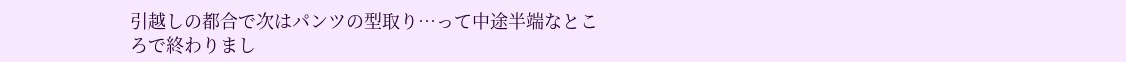引越しの都合で次はパンツの型取り…って中途半端なところで終わりまし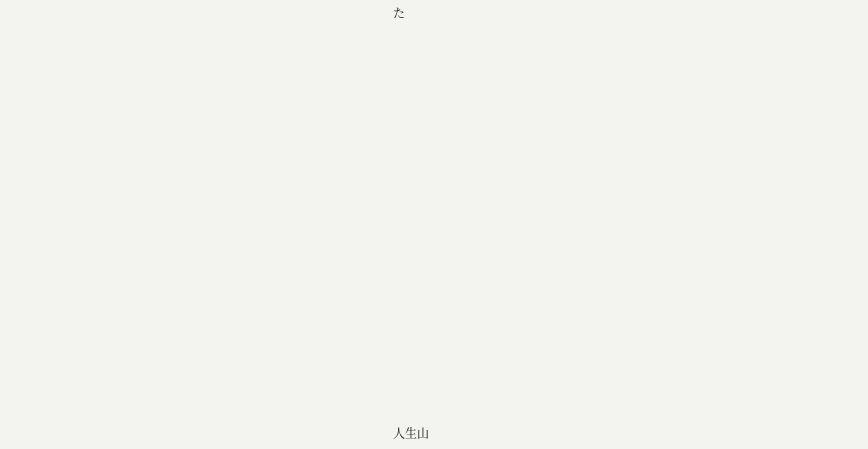た



















人生山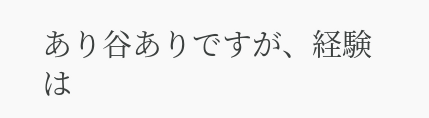あり谷ありですが、経験は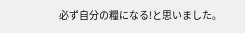必ず自分の糧になる!と思いました。